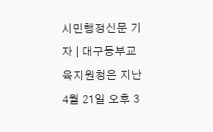시민행정신문 기자 | 대구동부교육지원청은 지난 4월 21일 오후 3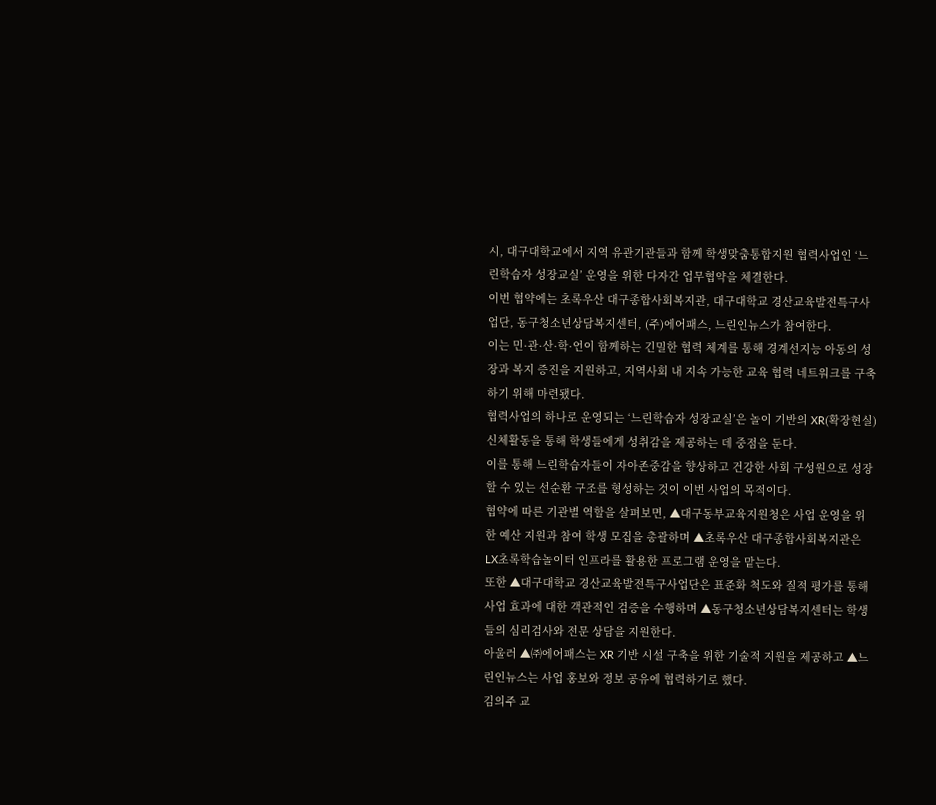시, 대구대학교에서 지역 유관기관들과 함께 학생맞춤통합지원 협력사업인 ‘느린학습자 성장교실’ 운영을 위한 다자간 업무협약을 체결한다.
이번 협약에는 초록우산 대구종합사회복지관, 대구대학교 경산교육발전특구사업단, 동구청소년상담복지센터, (주)에어패스, 느린인뉴스가 참여한다.
이는 민·관·산·학·언이 함께하는 긴밀한 협력 체계를 통해 경계선지능 아동의 성장과 복지 증진을 지원하고, 지역사회 내 지속 가능한 교육 협력 네트워크를 구축하기 위해 마련됐다.
협력사업의 하나로 운영되는 ‘느린학습자 성장교실’은 놀이 기반의 XR(확장현실) 신체활동을 통해 학생들에게 성취감을 제공하는 데 중점을 둔다.
이를 통해 느린학습자들이 자아존중감을 향상하고 건강한 사회 구성원으로 성장할 수 있는 선순환 구조를 형성하는 것이 이번 사업의 목적이다.
협약에 따른 기관별 역할을 살펴보면, ▲대구동부교육지원청은 사업 운영을 위한 예산 지원과 참여 학생 모집을 총괄하며 ▲초록우산 대구종합사회복지관은 LX초록학습놀이터 인프라를 활용한 프로그램 운영을 맡는다.
또한 ▲대구대학교 경산교육발전특구사업단은 표준화 척도와 질적 평가를 통해 사업 효과에 대한 객관적인 검증을 수행하며 ▲동구청소년상담복지센터는 학생들의 심리검사와 전문 상담을 지원한다.
아울러 ▲㈜에어패스는 XR 기반 시설 구축을 위한 기술적 지원을 제공하고 ▲느린인뉴스는 사업 홍보와 정보 공유에 협력하기로 했다.
김의주 교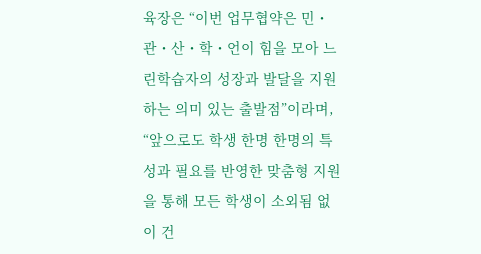육장은 “이번 업무협약은 민・관・산・학・언이 힘을 모아 느린학습자의 성장과 발달을 지원하는 의미 있는 출발점”이라며, “앞으로도 학생 한명 한명의 특성과 필요를 반영한 맞춤형 지원을 통해 모든 학생이 소외됨 없이 건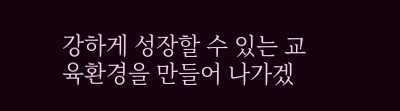강하게 성장할 수 있는 교육환경을 만들어 나가겠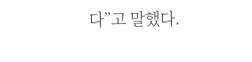다”고 말했다.